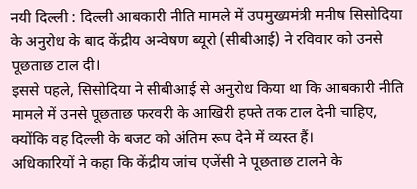नयी दिल्ली : दिल्ली आबकारी नीति मामले में उपमुख्यमंत्री मनीष सिसोदिया के अनुरोध के बाद केंद्रीय अन्वेषण ब्यूरो (सीबीआई) ने रविवार को उनसे पूछताछ टाल दी।
इससे पहले, सिसोदिया ने सीबीआई से अनुरोध किया था कि आबकारी नीति मामले में उनसे पूछताछ फरवरी के आखिरी हफ्ते तक टाल देनी चाहिए, क्योंकि वह दिल्ली के बजट को अंतिम रूप देने में व्यस्त हैं।
अधिकारियों ने कहा कि केंद्रीय जांच एजेंसी ने पूछताछ टालने के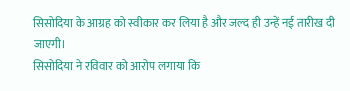सिसोदिया के आग्रह को स्वीकार कर लिया है और जल्द ही उन्हें नई तारीख दी जाएगी।
सिसोदिया ने रविवार को आरोप लगाया कि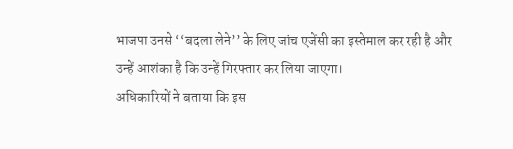भाजपा उनसे ‘‘बदला लेने’’ के लिए जांच एजेंसी का इस्तेमाल कर रही है और उन्हें आशंका है कि उन्हें गिरफ्तार कर लिया जाएगा।
अधिकारियों ने बताया कि इस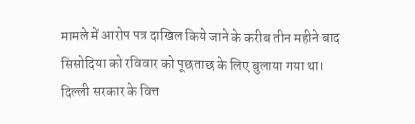मामले में आरोप पत्र दाखिल किये जाने के करीब तीन महीने बाद सिसोदिया को रविवार को पूछताछ के लिए बुलाया गया था।
दिल्ली सरकार के वित्त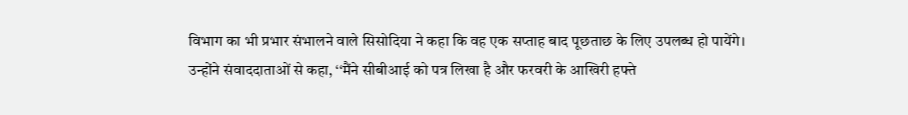विभाग का भी प्रभार संभालने वाले सिसोदिया ने कहा कि वह एक सप्ताह बाद पूछताछ के लिए उपलब्ध हो पायेंगे।
उन्होंने संवाददाताओं से कहा, ‘‘मैंने सीबीआई को पत्र लिखा है और फरवरी के आखिरी हफ्ते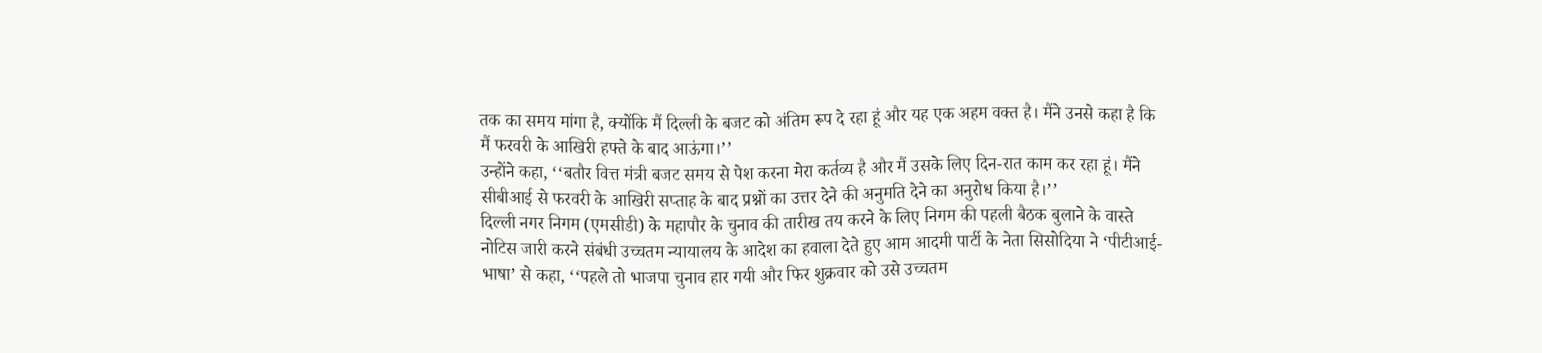तक का समय मांगा है, क्योंकि मैं दिल्ली के बजट को अंतिम रूप दे रहा हूं और यह एक अहम वक्त है। मैंने उनसे कहा है कि मैं फरवरी के आखिरी हफ्ते के बाद आऊंगा।’’
उन्होंने कहा, ‘‘बतौर वित्त मंत्री बजट समय से पेश करना मेरा कर्तव्य है और मैं उसके लिए दिन-रात काम कर रहा हूं। मैंने सीबीआई से फरवरी के आखिरी सप्ताह के बाद प्रश्नों का उत्तर देने की अनुमति देने का अनुरोध किया है।’’
दिल्ली नगर निगम (एमसीडी) के महापौर के चुनाव की तारीख तय करने के लिए निगम की पहली बैठक बुलाने के वास्ते नोटिस जारी करने संबंधी उच्चतम न्यायालय के आदेश का हवाला देते हुए आम आदमी पार्टी के नेता सिसोदिया ने ‘पीटीआई-भाषा’ से कहा, ‘‘पहले तो भाजपा चुनाव हार गयी और फिर शुक्रवार को उसे उच्चतम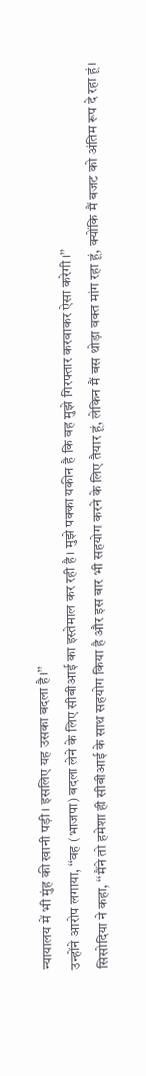न्यायालय में भी मुंह की खानी पड़ी। इसलिए यह उसका बदला है।’’
उन्होंने आरोप लगाया, ‘‘वह (भाजपा) बदला लेने के लिए सीबीआई का इस्तेमाल कर रही है। मुझे पक्का यकीन है कि वह मुझे गिरफ्तार करवाकर ऐसा करेगी।’’
सिसोदिया ने कहा, ‘‘मैंने तो हमेशा ही सीबीआई के साथ सहयोग किया है और इस बार भी सहयोग करने के लिए तैयार हूं, लेकिन मैं बस थोड़ा वक्त मांग रहा हूं, क्योंकि मैं बजट को अंतिम रूप दे रहा हूं।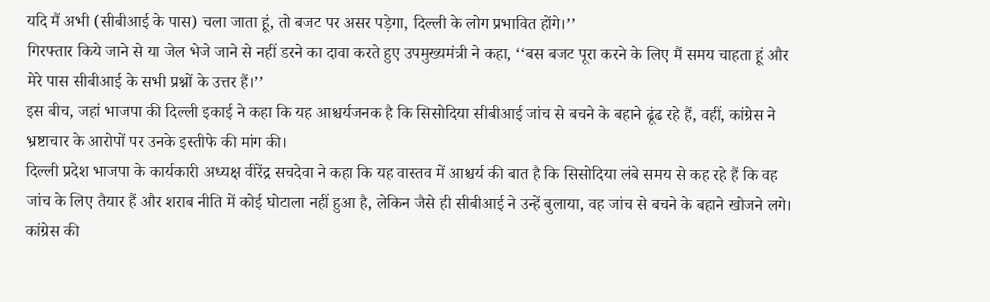यदि मैं अभी (सीबीआई के पास) चला जाता हूं, तो बजट पर असर पड़ेगा, दिल्ली के लोग प्रभावित होंगे।’’
गिरफ्तार किये जाने से या जेल भेजे जाने से नहीं डरने का दावा करते हुए उपमुख्यमंत्री ने कहा, ‘‘बस बजट पूरा करने के लिए मैं समय चाहता हूं और मेरे पास सीबीआई के सभी प्रश्नों के उत्तर हैं।’’
इस बीच, जहां भाजपा की दिल्ली इकाई ने कहा कि यह आश्चर्यजनक है कि सिसोदिया सीबीआई जांच से बचने के बहाने ढूंढ रहे हैं, वहीं, कांग्रेस ने भ्रष्टाचार के आरोपों पर उनके इस्तीफे की मांग की।
दिल्ली प्रदेश भाजपा के कार्यकारी अध्यक्ष वीरेंद्र सचदेवा ने कहा कि यह वास्तव में आश्चर्य की बात है कि सिसोदिया लंबे समय से कह रहे हैं कि वह जांच के लिए तैयार हैं और शराब नीति में कोई घोटाला नहीं हुआ है, लेकिन जैसे ही सीबीआई ने उन्हें बुलाया, वह जांच से बचने के बहाने खोजने लगे।
कांग्रेस की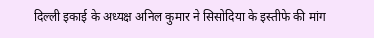दिल्ली इकाई के अध्यक्ष अनिल कुमार ने सिसोदिया के इस्तीफे की मांग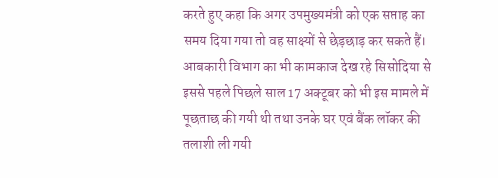करते हुए कहा कि अगर उपमुख्यमंत्री को एक सप्ताह का समय दिया गया तो वह साक्ष्यों से छेड़छाड़ कर सकते हैं।
आबकारी विभाग का भी कामकाज देख रहे सिसोदिया से इससे पहले पिछले साल 17 अक्टूबर को भी इस मामले में पूछताछ की गयी थी तथा उनके घर एवं बैंक लॉकर की तलाशी ली गयी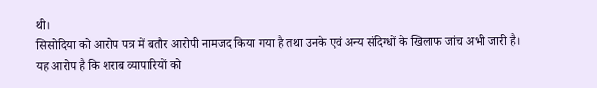थी।
सिसोदिया को आरोप पत्र में बतौर आरोपी नामजद किया गया है तथा उनके एवं अन्य संदिग्धों के खिलाफ जांच अभी जारी है।
यह आरोप है कि शराब व्यापारियों को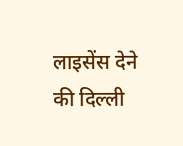लाइसेंस देने की दिल्ली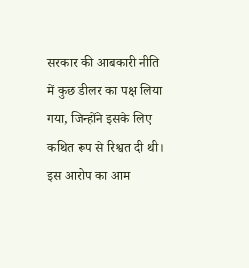सरकार की आबकारी नीति में कुछ डीलर का पक्ष लिया गया, जिन्होंने इसके लिए कथित रूप से रिश्वत दी थी। इस आरोप का आम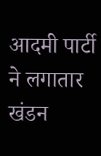आदमी पार्टी ने लगातार खंडन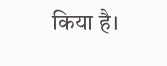किया है।